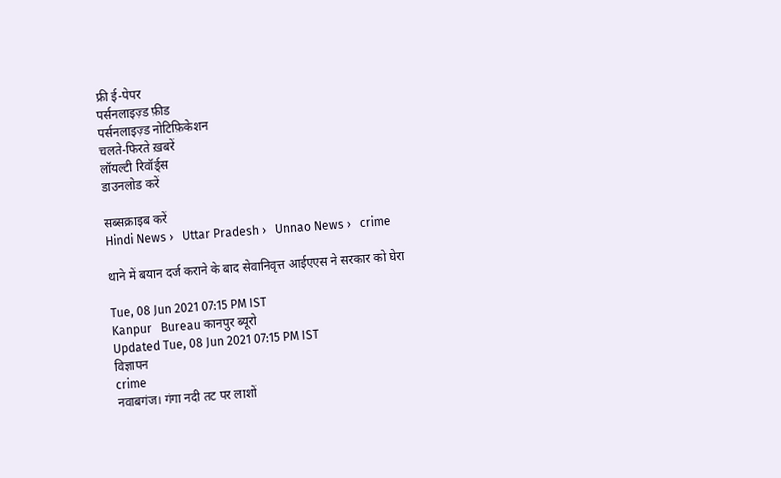फ्री ई-पेपर
पर्सनलाइज़्ड फ़ीड
पर्सनलाइज़्ड नोटिफ़िकेशन
चलते-फिरते ख़बरें
लॉयल्टी रिवॉर्ड्स
डाउनलोड करें

सब्सक्राइब करें
Hindi News ›   Uttar Pradesh ›   Unnao News ›   crime

थाने में बयान दर्ज कराने के बाद सेवानिवृत्त आईएएस ने सरकार को घेरा

Tue, 08 Jun 2021 07:15 PM IST
Kanpur   Bureau कानपुर ब्यूरो
Updated Tue, 08 Jun 2021 07:15 PM IST
विज्ञापन
crime
नवाबगंज। गंगा नदी तट पर लाशों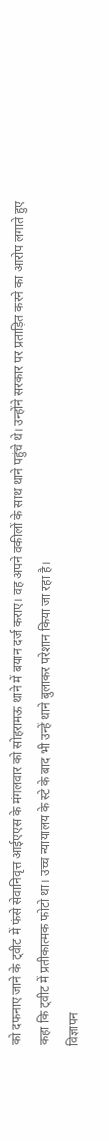को दफनाए जाने के ट्वीट में फंसे सेवानिवृत्त आईएएस के मंगलवार को सोहरामऊ थाने में बयान दर्ज कराए। वह अपने वकीलों के साथ थाने पहुंचे थे। उन्होंने सरकार पर प्रताड़ित करने का आरोप लगाते हुए कहा कि ट्वीट में प्रतीकात्मक फोटो था। उच्च न्यायालय के स्टे के बाद भी उन्हें थाने बुलाकर परेशान किया जा रहा है।
विज्ञापन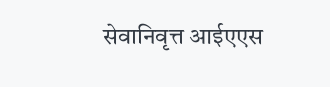सेवानिवृत्त आईएएस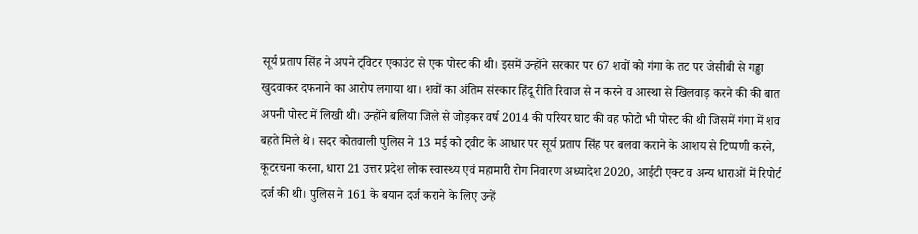सूर्य प्रताप सिंह ने अपने ट्विटर एकाउंट से एक पोस्ट की थी। इसमें उन्होंने सरकार पर 67 शवों को गंगा के तट पर जेसीबी से गड्ढा खुदवाकर दफनाने का आरोप लगाया था। शवों का अंतिम संस्कार हिंदू रीति रिवाज से न करने व आस्था से खिलवाड़ करने की की बात अपनी पोस्ट में लिखी थी। उन्होंने बलिया जिले से जोड़कर वर्ष 2014 की परियर घाट की वह फोटो भी पोस्ट की थी जिसमें गंगा में शव बहते मिले थे। सदर कोतवाली पुलिस ने 13 मई को ट्वीट के आधार पर सूर्य प्रताप सिंह पर बलवा कराने के आशय से टिप्पणी करने, कूटरचना करना, धारा 21 उत्तर प्रदेश लोक स्वास्थ्य एवं महामारी रोग निवारण अध्यादेश 2020, आईटी एक्ट व अन्य धाराओं में रिपोर्ट दर्ज की थी। पुलिस ने 161 के बयान दर्ज कराने के लिए उन्हें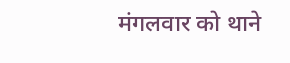मंगलवार को थाने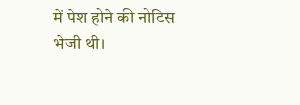में पेश होने की नोटिस भेजी थी।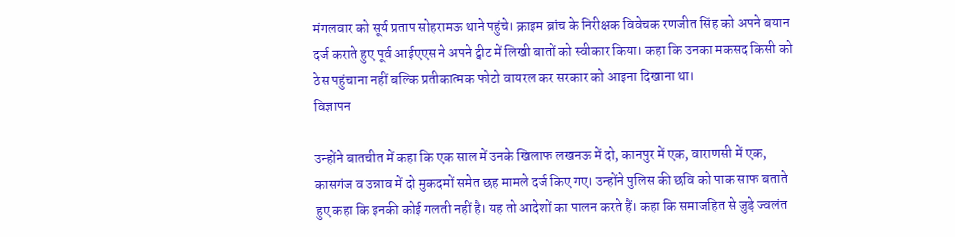मंगलवार को सूर्य प्रताप सोहरामऊ थाने पहुंचे। क्राइम ब्रांच के निरीक्षक विवेचक रणजीत सिंह को अपने बयान दर्ज कराते हुए पूर्व आईएएस ने अपने ट्वीट में लिखी बातों को स्वीकार किया। कहा कि उनका मकसद किसी को ठेस पहुंचाना नहीं बल्कि प्रतीकात्मक फोटो वायरल कर सरकार को आइना दिखाना था।
विज्ञापन

उन्होंने बातचीत में कहा कि एक साल में उनके खिलाफ लखनऊ में दो, कानपुर में एक, वाराणसी में एक, कासगंज व उन्नाव में दो मुकदमों समेत छह मामले दर्ज किए गए। उन्होंने पुलिस की छवि को पाक साफ बताते हुए कहा कि इनकी कोई गलती नहीं है। यह तो आदेशों का पालन करते हैं। कहा कि समाजहित से जुड़े ज्वलंत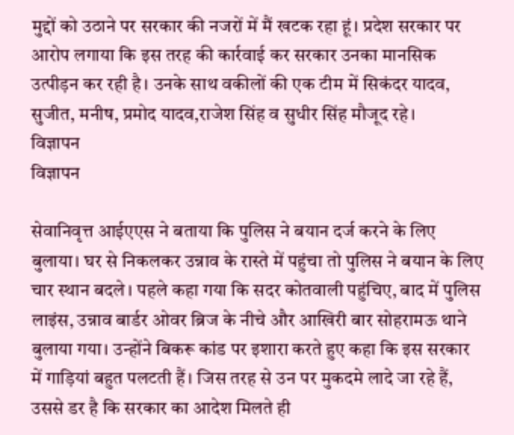मुद्दों को उठाने पर सरकार की नजरों में मैं खटक रहा हूं। प्रदेश सरकार पर आरोप लगाया कि इस तरह की कार्रवाई कर सरकार उनका मानसिक उत्पीड़न कर रही है। उनके साथ वकीलों की एक टीम में सिकंदर यादव, सुजीत, मनीष, प्रमोद यादव,राजेश सिंह व सुधीर सिंह मौजूद रहे।
विज्ञापन
विज्ञापन

सेवानिवृत्त आईएएस ने बताया कि पुलिस ने बयान दर्ज करने के लिए बुलाया। घर से निकलकर उन्नाव के रास्ते में पहुंचा तो पुलिस ने बयान के लिए चार स्थान बदले। पहले कहा गया कि सदर कोतवाली पहुंचिए, बाद में पुलिस लाइंस, उन्नाव बार्डर ओवर ब्रिज के नीचे और आखिरी बार सोहरामऊ थाने बुलाया गया। उन्होंने बिकरू कांड पर इशारा करते हुए कहा कि इस सरकार में गाड़ियां बहुत पलटती हैं। जिस तरह से उन पर मुकदमे लादे जा रहे हैं, उससे डर है कि सरकार का आदेश मिलते ही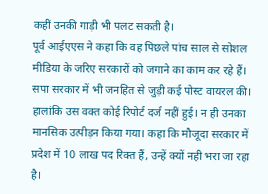कहीं उनकी गाड़ी भी पलट सकती है।
पूर्व आईएएस ने कहा कि वह पिछले पांच साल से सोशल मीडिया के जरिए सरकारों को जगाने का काम कर रहे हैं। सपा सरकार में भी जनहित से जुड़ी कई पोस्ट वायरल की। हालांकि उस वक्त कोई रिपोर्ट दर्ज नहीं हुई। न ही उनका मानसिक उत्पीड़न किया गया। कहा कि मौजूदा सरकार में प्रदेश में 10 लाख पद रिक्त हैं, उन्हें क्यों नही भरा जा रहा है।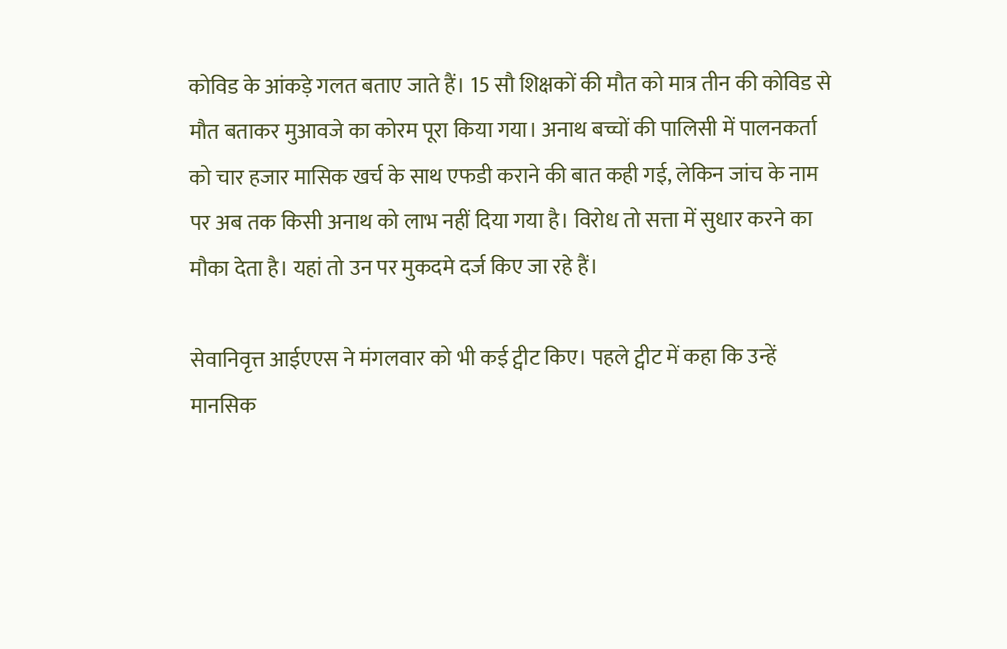कोविड के आंकड़े गलत बताए जाते हैं। 15 सौ शिक्षकों की मौत को मात्र तीन की कोविड से मौत बताकर मुआवजे का कोरम पूरा किया गया। अनाथ बच्चों की पालिसी में पालनकर्ता को चार हजार मासिक खर्च के साथ एफडी कराने की बात कही गई, लेकिन जांच के नाम पर अब तक किसी अनाथ को लाभ नहीं दिया गया है। विरोध तो सत्ता में सुधार करने का मौका देता है। यहां तो उन पर मुकदमे दर्ज किए जा रहे हैं।

सेवानिवृत्त आईएएस ने मंगलवार को भी कई ट्वीट किए। पहले ट्वीट में कहा कि उन्हें मानसिक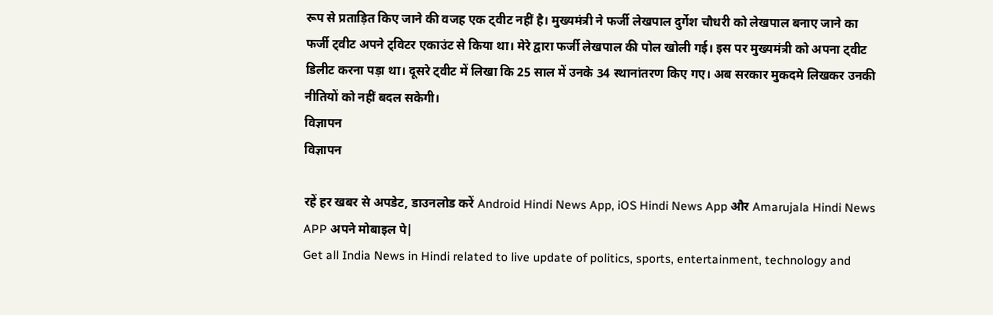रूप से प्रताड़ित किए जाने की वजह एक ट्वीट नहीं है। मुख्यमंत्री ने फर्जी लेखपाल दुर्गेश चौधरी को लेखपाल बनाए जाने का फर्जी ट्वीट अपने ट्विटर एकाउंट से किया था। मेरे द्वारा फर्जी लेखपाल की पोल खोली गई। इस पर मुख्यमंत्री को अपना ट्वीट डिलीट करना पड़ा था। दूसरे ट्वीट में लिखा कि 25 साल में उनके 34 स्थानांतरण किए गए। अब सरकार मुकदमे लिखकर उनकी नीतियों को नहीं बदल सकेगी।
विज्ञापन
विज्ञापन

रहें हर खबर से अपडेट, डाउनलोड करें Android Hindi News App, iOS Hindi News App और Amarujala Hindi News APP अपने मोबाइल पे|
Get all India News in Hindi related to live update of politics, sports, entertainment, technology and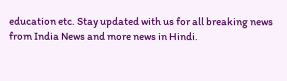education etc. Stay updated with us for all breaking news from India News and more news in Hindi.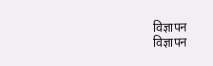विज्ञापन
विज्ञापन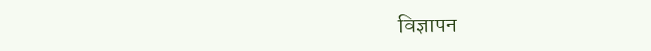विज्ञापन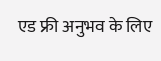एड फ्री अनुभव के लिए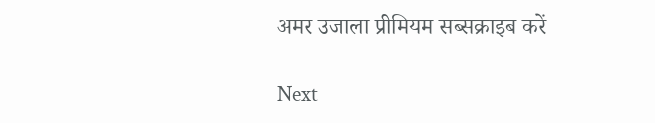अमर उजाला प्रीमियम सब्सक्राइब करें

Next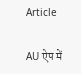Article

AU ऐप में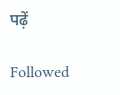पढ़ें

Followed